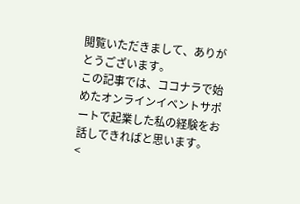閲覧いただきまして、ありがとうございます。
この記事では、ココナラで始めたオンラインイベントサポートで起業した私の経験をお話しできればと思います。
<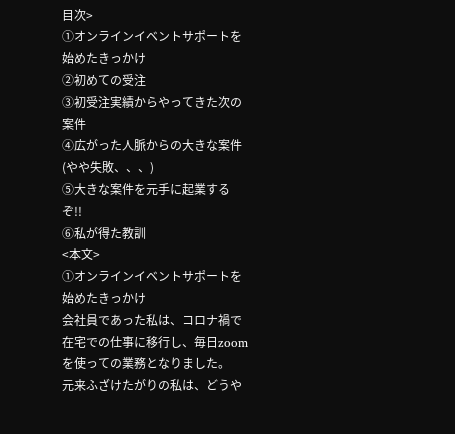目次>
①オンラインイベントサポートを始めたきっかけ
②初めての受注
③初受注実績からやってきた次の案件
④広がった人脈からの大きな案件(やや失敗、、、)
⑤大きな案件を元手に起業するぞ!!
⑥私が得た教訓
<本文>
①オンラインイベントサポートを始めたきっかけ
会社員であった私は、コロナ禍で在宅での仕事に移行し、毎日zoomを使っての業務となりました。
元来ふざけたがりの私は、どうや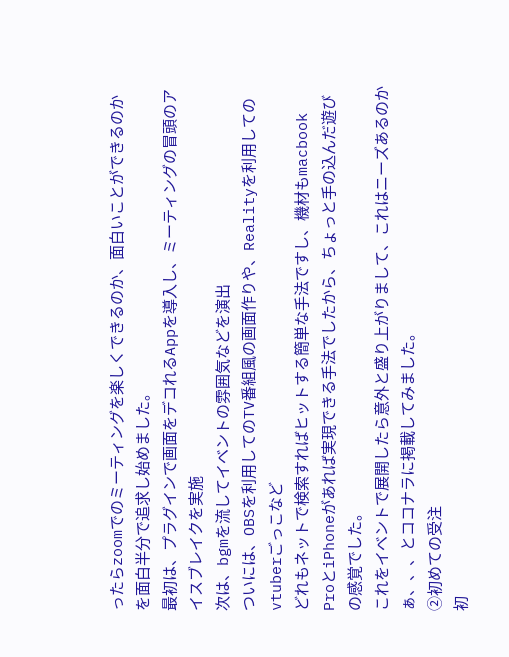ったらzoomでのミーティングを楽しくできるのか、面白いことができるのかを面白半分で追求し始めました。
最初は、プラグインで画面をデコれるAppを導入し、ミーティングの冒頭のアイスブレイクを実施
次は、bgmを流してイベントの雰囲気などを演出
ついには、OBSを利用してのTV番組風の画面作りや、Realityを利用してのvtuberごっこなど
どれもネットで検索すればヒットする簡単な手法ですし、機材もmacbook ProとiPhoneがあれば実現できる手法でしたから、ちょっと手の込んだ遊びの感覚でした。
これをイベントで展開したら意外と盛り上がりまして、これはニーズあるのかぁ、、、とココナラに掲載してみました。
②初めての受注
初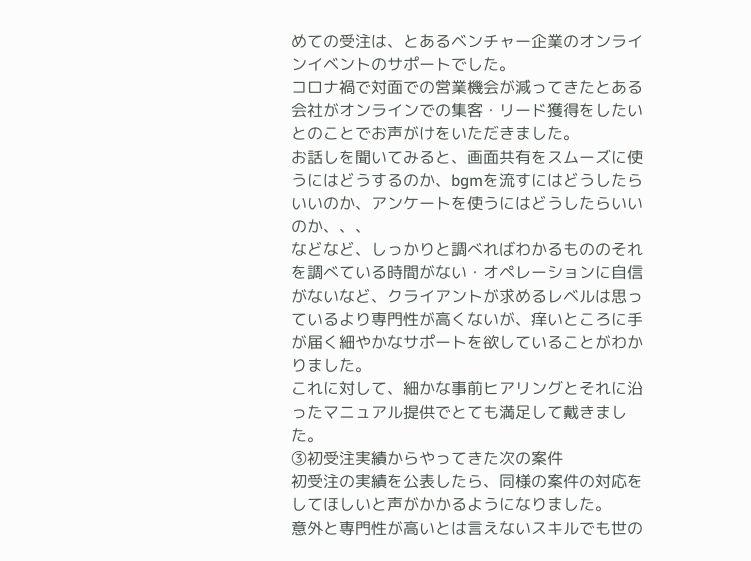めての受注は、とあるベンチャー企業のオンラインイベントのサポートでした。
コロナ禍で対面での営業機会が減ってきたとある会社がオンラインでの集客・リード獲得をしたいとのことでお声がけをいただきました。
お話しを聞いてみると、画面共有をスムーズに使うにはどうするのか、bgmを流すにはどうしたらいいのか、アンケートを使うにはどうしたらいいのか、、、
などなど、しっかりと調べればわかるもののそれを調べている時間がない・オペレーションに自信がないなど、クライアントが求めるレベルは思っているより専門性が高くないが、痒いところに手が届く細やかなサポートを欲していることがわかりました。
これに対して、細かな事前ヒアリングとそれに沿ったマニュアル提供でとても満足して戴きました。
③初受注実績からやってきた次の案件
初受注の実績を公表したら、同様の案件の対応をしてほしいと声がかかるようになりました。
意外と専門性が高いとは言えないスキルでも世の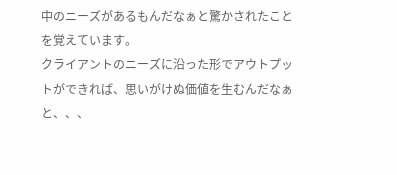中のニーズがあるもんだなぁと驚かされたことを覚えています。
クライアントのニーズに沿った形でアウトプットができれば、思いがけぬ価値を生むんだなぁと、、、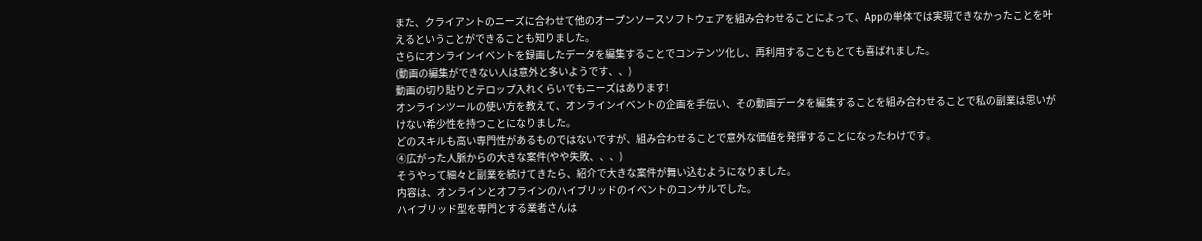また、クライアントのニーズに合わせて他のオープンソースソフトウェアを組み合わせることによって、Appの単体では実現できなかったことを叶えるということができることも知りました。
さらにオンラインイベントを録画したデータを編集することでコンテンツ化し、再利用することもとても喜ばれました。
(動画の編集ができない人は意外と多いようです、、)
動画の切り貼りとテロップ入れくらいでもニーズはあります!
オンラインツールの使い方を教えて、オンラインイベントの企画を手伝い、その動画データを編集することを組み合わせることで私の副業は思いがけない希少性を持つことになりました。
どのスキルも高い専門性があるものではないですが、組み合わせることで意外な価値を発揮することになったわけです。
④広がった人脈からの大きな案件(やや失敗、、、)
そうやって細々と副業を続けてきたら、紹介で大きな案件が舞い込むようになりました。
内容は、オンラインとオフラインのハイブリッドのイベントのコンサルでした。
ハイブリッド型を専門とする業者さんは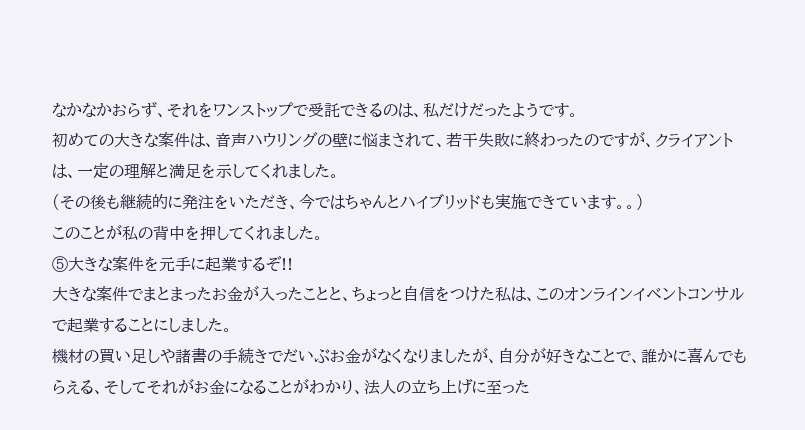なかなかおらず、それをワンストップで受託できるのは、私だけだったようです。
初めての大きな案件は、音声ハウリングの壁に悩まされて、若干失敗に終わったのですが、クライアントは、一定の理解と満足を示してくれました。
(その後も継続的に発注をいただき、今ではちゃんとハイブリッドも実施できています。。)
このことが私の背中を押してくれました。
⑤大きな案件を元手に起業するぞ!!
大きな案件でまとまったお金が入ったことと、ちょっと自信をつけた私は、このオンラインイベントコンサルで起業することにしました。
機材の買い足しや諸書の手続きでだいぶお金がなくなりましたが、自分が好きなことで、誰かに喜んでもらえる、そしてそれがお金になることがわかり、法人の立ち上げに至った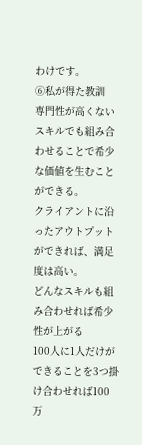わけです。
⑥私が得た教訓
専門性が高くないスキルでも組み合わせることで希少な価値を生むことができる。
クライアントに沿ったアウトプットができれば、満足度は高い。
どんなスキルも組み合わせれば希少性が上がる
100人に1人だけができることを3つ掛け合わせれば100万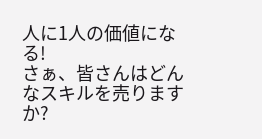人に1人の価値になる!
さぁ、皆さんはどんなスキルを売りますか?